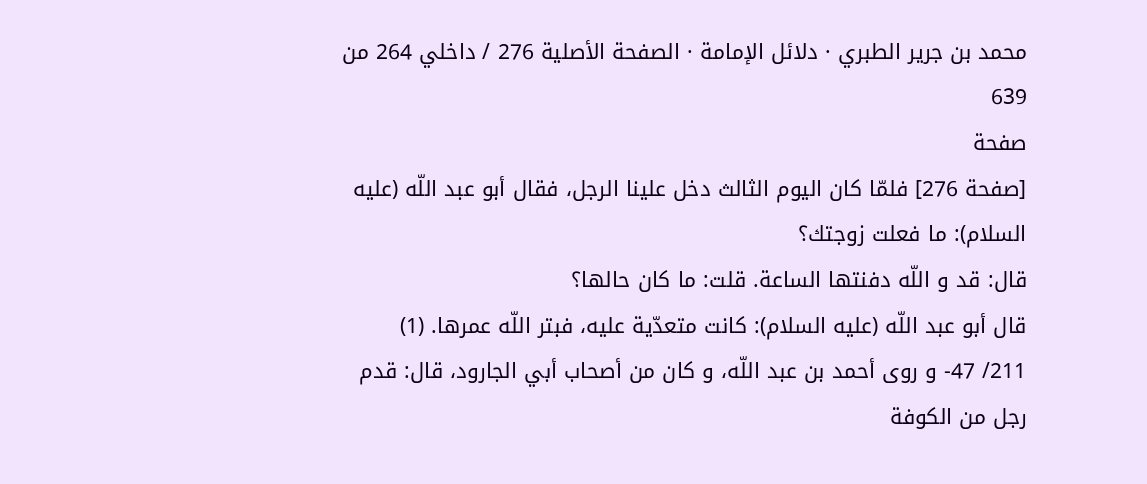محمد بن جرير الطبري · دلائل الإمامة · الصفحة الأصلية 276 / داخلي 264 من 639
صفحة
[صفحة 276] فلمّا كان اليوم الثالث دخل علينا الرجل، فقال أبو عبد اللّه (عليه السلام): ما فعلت زوجتك؟
قال: قد و اللّه دفنتها الساعة. قلت: ما كان حالها؟
قال أبو عبد اللّه (عليه السلام): كانت متعدّية عليه، فبتر اللّه عمرها. (1)
211/ 47- و روى أحمد بن عبد اللّه، و كان من أصحاب أبي الجارود، قال: قدم رجل من الكوفة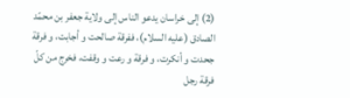(2) إلى خراسان يدعو الناس إلى ولاية جعفر بن محمّد الصادق (عليه السلام)، ففرقة صالحت و أجابت، و فرقة جحدت و أنكرت، و فرقة و رعت و وقفت، فخرج من كلّ فرقة رجل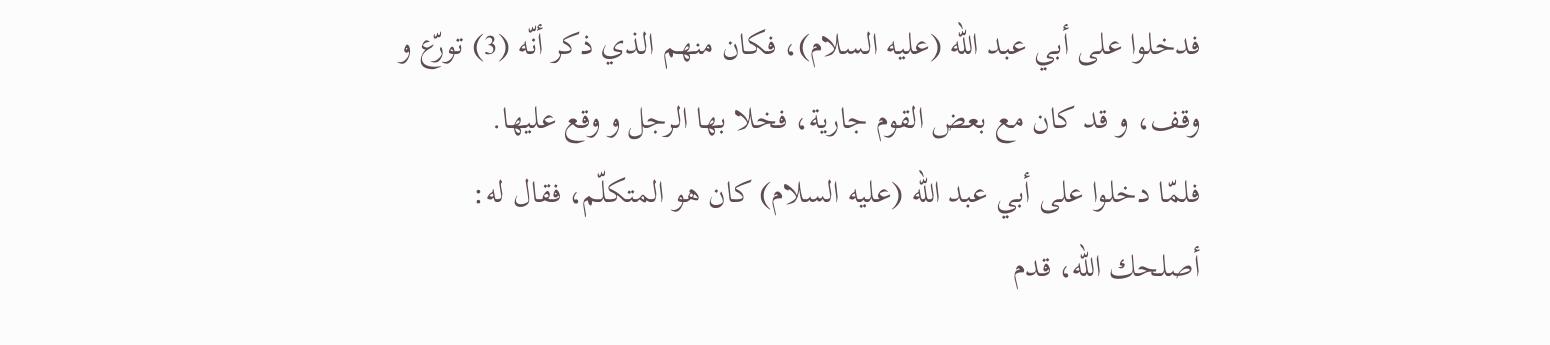فدخلوا على أبي عبد اللّه (عليه السلام)، فكان منهم الذي ذكر أنّه (3) تورّع و وقف، و قد كان مع بعض القوم جارية، فخلا بها الرجل و وقع عليها.
فلمّا دخلوا على أبي عبد اللّه (عليه السلام) كان هو المتكلّم، فقال له: أصلحك اللّه، قدم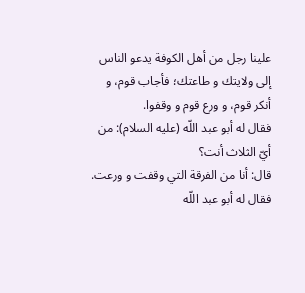علينا رجل من أهل الكوفة يدعو الناس إلى ولايتك و طاعتك؛ فأجاب قوم، و أنكر قوم، و ورع قوم و وقفوا.
فقال له أبو عبد اللّه (عليه السلام): من أيّ الثلاث أنت؟
قال: أنا من الفرقة التي وقفت و ورعت.
فقال له أبو عبد اللّه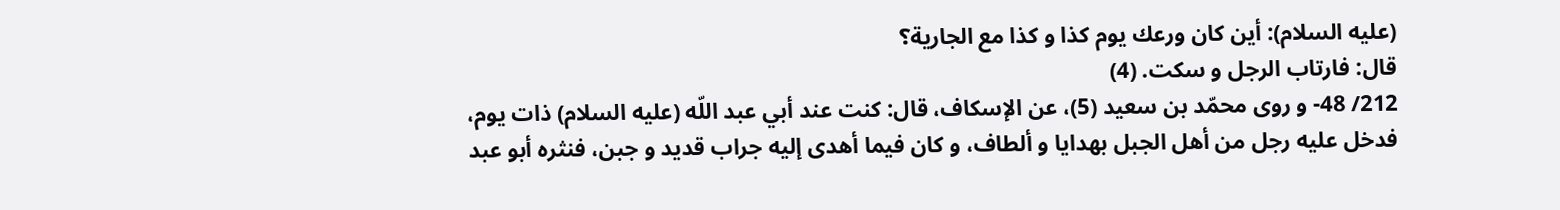(عليه السلام): أين كان ورعك يوم كذا و كذا مع الجارية؟
قال: فارتاب الرجل و سكت. (4)
212/ 48- و روى محمّد بن سعيد (5)، عن الإسكاف، قال: كنت عند أبي عبد اللّه (عليه السلام) ذات يوم، فدخل عليه رجل من أهل الجبل بهدايا و ألطاف، و كان فيما أهدى إليه جراب قديد و جبن، فنثره أبو عبد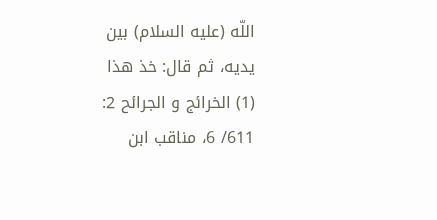اللّه (عليه السلام) بين يديه، ثم قال: خذ هذا
(1) الخرائج و الجرائح 2: 611/ 6، مناقب ابن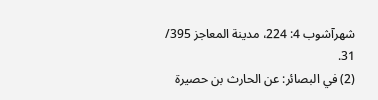شهرآشوب 4: 224، مدينة المعاجز 395/ 31.
(2) في البصائر: عن الحارث بن حصيرة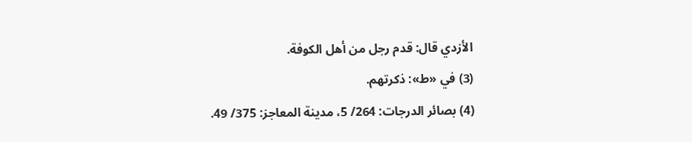الأزدي قال: قدم رجل من أهل الكوفة.
(3) في «ط»: ذكرتهم.
(4) بصائر الدرجات: 264/ 5، مدينة المعاجز: 375/ 49.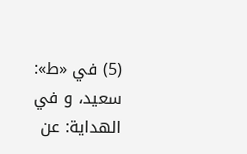(5) في «ط»: سعيد، و في الهداية: عن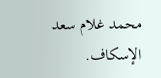محمد غلام سعد الإسكاف.